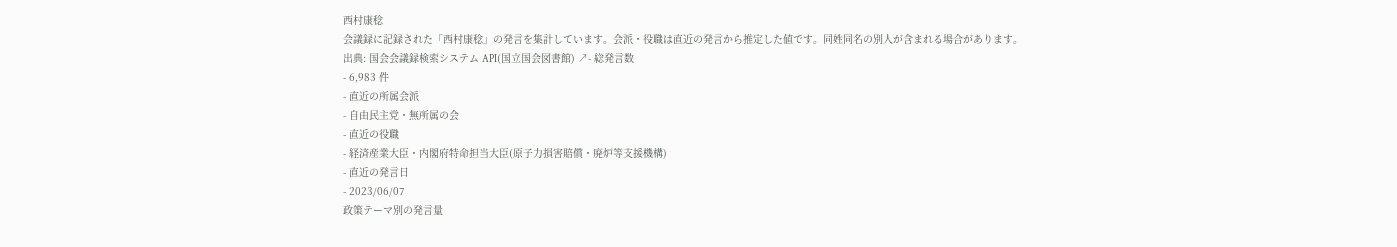西村康稔
会議録に記録された「西村康稔」の発言を集計しています。会派・役職は直近の発言から推定した値です。同姓同名の別人が含まれる場合があります。
出典: 国会会議録検索システム API(国立国会図書館) ↗- 総発言数
- 6,983 件
- 直近の所属会派
- 自由民主党・無所属の会
- 直近の役職
- 経済産業大臣・内閣府特命担当大臣(原子力損害賠償・廃炉等支援機構)
- 直近の発言日
- 2023/06/07
政策テーマ別の発言量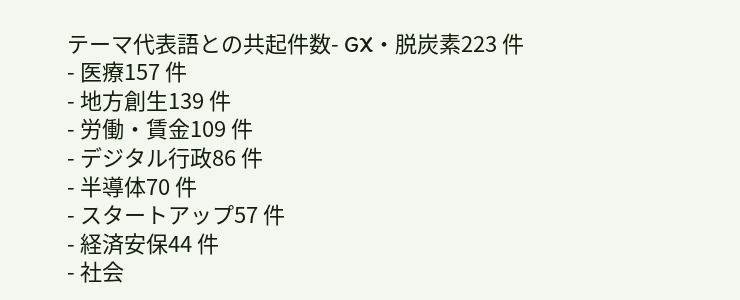テーマ代表語との共起件数- GX・脱炭素223 件
- 医療157 件
- 地方創生139 件
- 労働・賃金109 件
- デジタル行政86 件
- 半導体70 件
- スタートアップ57 件
- 経済安保44 件
- 社会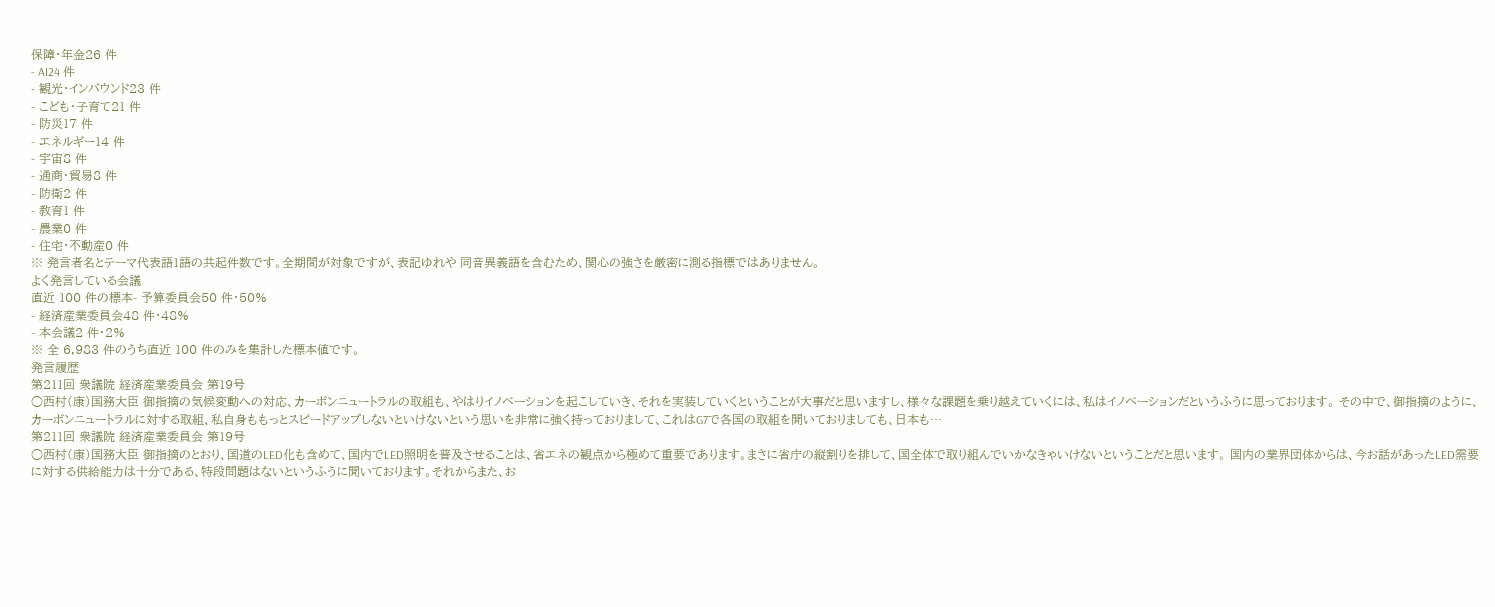保障・年金26 件
- AI24 件
- 観光・インバウンド23 件
- こども・子育て21 件
- 防災17 件
- エネルギー14 件
- 宇宙8 件
- 通商・貿易8 件
- 防衛2 件
- 教育1 件
- 農業0 件
- 住宅・不動産0 件
※ 発言者名とテーマ代表語1語の共起件数です。全期間が対象ですが、表記ゆれや 同音異義語を含むため、関心の強さを厳密に測る指標ではありません。
よく発言している会議
直近 100 件の標本- 予算委員会50 件・50%
- 経済産業委員会48 件・48%
- 本会議2 件・2%
※ 全 6,983 件のうち直近 100 件のみを集計した標本値です。
発言履歴
第211回 衆議院 経済産業委員会 第19号
○西村(康)国務大臣 御指摘の気候変動への対応、カーボンニュートラルの取組も、やはりイノベーションを起こしていき、それを実装していくということが大事だと思いますし、様々な課題を乗り越えていくには、私はイノベーションだというふうに思っております。 その中で、御指摘のように、カーボンニュートラルに対する取組、私自身ももっとスピードアップしないといけないという思いを非常に強く持っておりまして、これはG7で各国の取組を聞いておりましても、日本も…
第211回 衆議院 経済産業委員会 第19号
○西村(康)国務大臣 御指摘のとおり、国道のLED化も含めて、国内でLED照明を普及させることは、省エネの観点から極めて重要であります。まさに省庁の縦割りを排して、国全体で取り組んでいかなきゃいけないということだと思います。 国内の業界団体からは、今お話があったLED需要に対する供給能力は十分である、特段問題はないというふうに聞いております。それからまた、お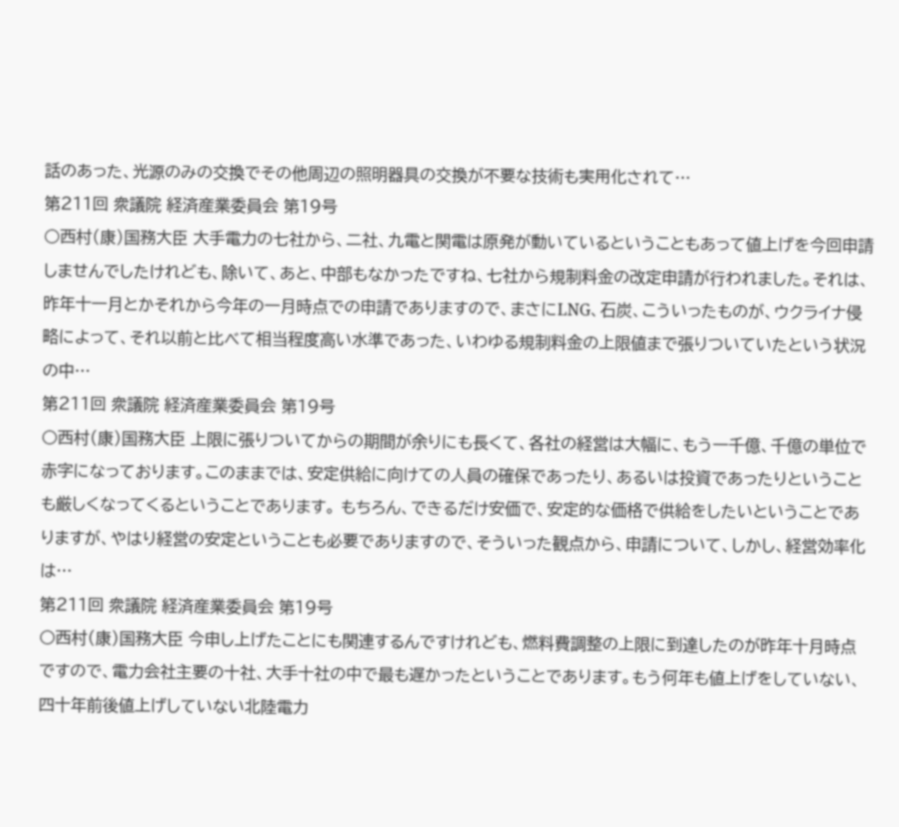話のあった、光源のみの交換でその他周辺の照明器具の交換が不要な技術も実用化されて…
第211回 衆議院 経済産業委員会 第19号
○西村(康)国務大臣 大手電力の七社から、二社、九電と関電は原発が動いているということもあって値上げを今回申請しませんでしたけれども、除いて、あと、中部もなかったですね、七社から規制料金の改定申請が行われました。それは、昨年十一月とかそれから今年の一月時点での申請でありますので、まさにLNG、石炭、こういったものが、ウクライナ侵略によって、それ以前と比べて相当程度高い水準であった、いわゆる規制料金の上限値まで張りついていたという状況の中…
第211回 衆議院 経済産業委員会 第19号
○西村(康)国務大臣 上限に張りついてからの期間が余りにも長くて、各社の経営は大幅に、もう一千億、千億の単位で赤字になっております。このままでは、安定供給に向けての人員の確保であったり、あるいは投資であったりということも厳しくなってくるということであります。 もちろん、できるだけ安価で、安定的な価格で供給をしたいということでありますが、やはり経営の安定ということも必要でありますので、そういった観点から、申請について、しかし、経営効率化は…
第211回 衆議院 経済産業委員会 第19号
○西村(康)国務大臣 今申し上げたことにも関連するんですけれども、燃料費調整の上限に到達したのが昨年十月時点ですので、電力会社主要の十社、大手十社の中で最も遅かったということであります。もう何年も値上げをしていない、四十年前後値上げしていない北陸電力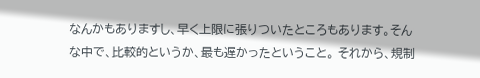なんかもありますし、早く上限に張りついたところもあります。そんな中で、比較的というか、最も遅かったということ。 それから、規制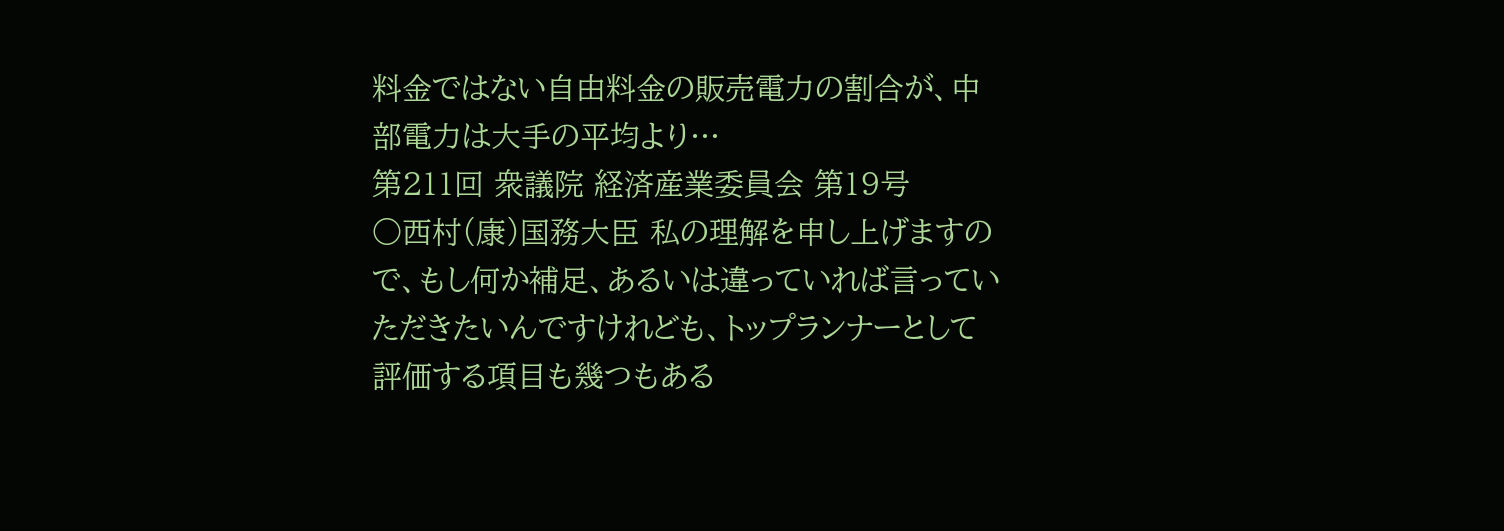料金ではない自由料金の販売電力の割合が、中部電力は大手の平均より…
第211回 衆議院 経済産業委員会 第19号
○西村(康)国務大臣 私の理解を申し上げますので、もし何か補足、あるいは違っていれば言っていただきたいんですけれども、トップランナーとして評価する項目も幾つもある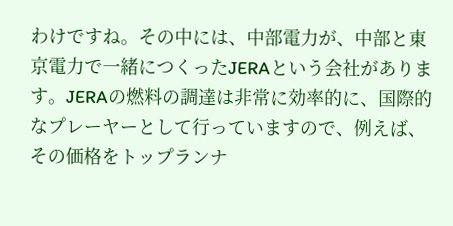わけですね。その中には、中部電力が、中部と東京電力で一緒につくったJERAという会社があります。JERAの燃料の調達は非常に効率的に、国際的なプレーヤーとして行っていますので、例えば、その価格をトップランナ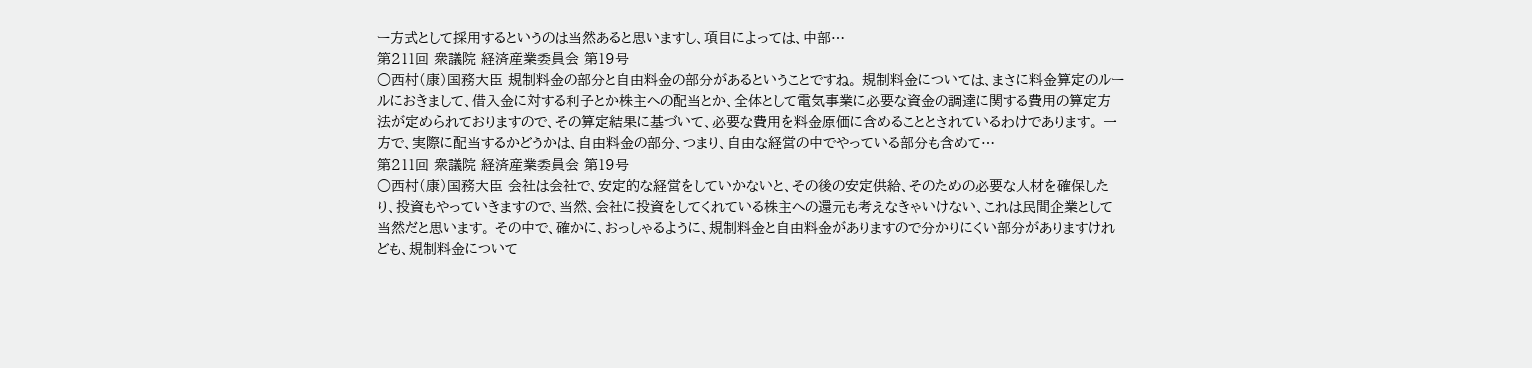ー方式として採用するというのは当然あると思いますし、項目によっては、中部…
第211回 衆議院 経済産業委員会 第19号
○西村(康)国務大臣 規制料金の部分と自由料金の部分があるということですね。 規制料金については、まさに料金算定のルールにおきまして、借入金に対する利子とか株主への配当とか、全体として電気事業に必要な資金の調達に関する費用の算定方法が定められておりますので、その算定結果に基づいて、必要な費用を料金原価に含めることとされているわけであります。 一方で、実際に配当するかどうかは、自由料金の部分、つまり、自由な経営の中でやっている部分も含めて…
第211回 衆議院 経済産業委員会 第19号
○西村(康)国務大臣 会社は会社で、安定的な経営をしていかないと、その後の安定供給、そのための必要な人材を確保したり、投資もやっていきますので、当然、会社に投資をしてくれている株主への還元も考えなきゃいけない、これは民間企業として当然だと思います。 その中で、確かに、おっしゃるように、規制料金と自由料金がありますので分かりにくい部分がありますけれども、規制料金について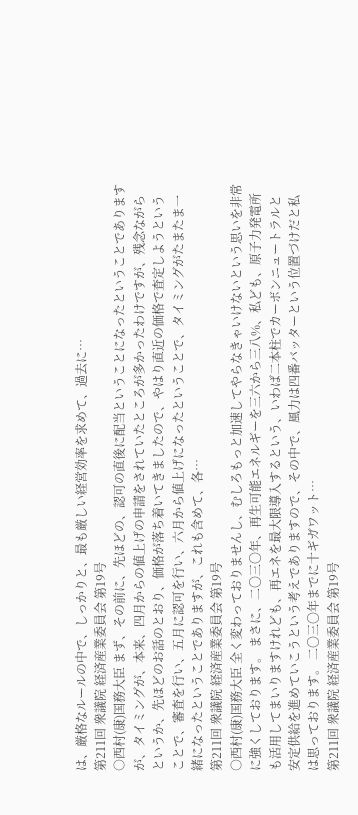は、厳格なルールの中で、しっかりと、最も厳しい経営効率を求めて、過去に…
第211回 衆議院 経済産業委員会 第19号
○西村(康)国務大臣 まず、その前に、先ほどの、認可の直後に配当ということになったということでありますが、タイミングが、本来、四月からの値上げの申請をされていたところが多かったわけですが、残念ながらというか、先ほどのお話のとおり、価格が落ち着いてきましたので、やはり直近の価格で査定しようということで、審査を行い、五月に認可を行い、六月から値上げになったということで、タイミングがたまたま一緒になったということでありますが、これも含めて、各…
第211回 衆議院 経済産業委員会 第19号
○西村(康)国務大臣 全く変わっておりませんし、むしろもっと加速してやらなきゃいけないという思いを非常に強くしております。 まさに、二〇三〇年、再生可能エネルギーを三六から三八%、私ども、原子力発電所も活用してまいりますけれども、再エネを最大限導入するという、いわば二本柱でカーボンニュートラルと安定供給を進めていこうという考えでありますので、その中で、風力は四番バッターという位置づけだと私は思っております。 二〇三〇年までに十ギガワット…
第211回 衆議院 経済産業委員会 第19号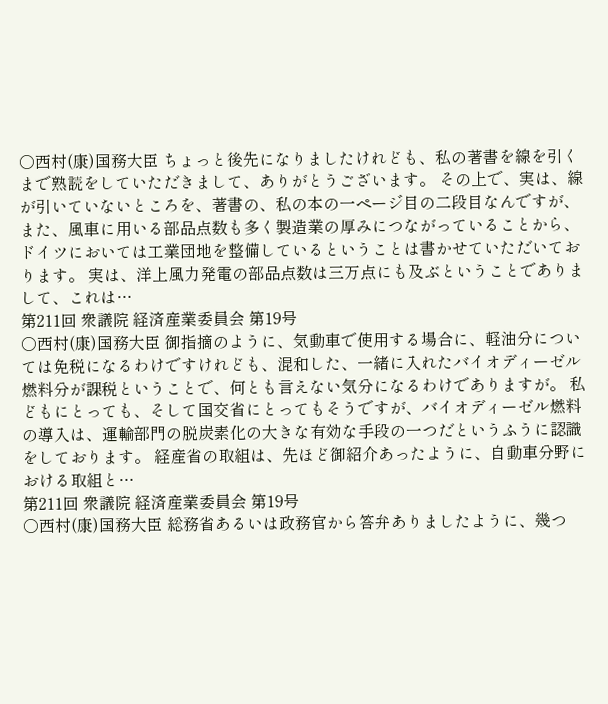○西村(康)国務大臣 ちょっと後先になりましたけれども、私の著書を線を引くまで熟読をしていただきまして、ありがとうございます。 その上で、実は、線が引いていないところを、著書の、私の本の一ページ目の二段目なんですが、また、風車に用いる部品点数も多く製造業の厚みにつながっていることから、ドイツにおいては工業団地を整備しているということは書かせていただいております。 実は、洋上風力発電の部品点数は三万点にも及ぶということでありまして、これは…
第211回 衆議院 経済産業委員会 第19号
○西村(康)国務大臣 御指摘のように、気動車で使用する場合に、軽油分については免税になるわけですけれども、混和した、一緒に入れたバイオディーゼル燃料分が課税ということで、何とも言えない気分になるわけでありますが。 私どもにとっても、そして国交省にとってもそうですが、バイオディーゼル燃料の導入は、運輸部門の脱炭素化の大きな有効な手段の一つだというふうに認識をしております。 経産省の取組は、先ほど御紹介あったように、自動車分野における取組と…
第211回 衆議院 経済産業委員会 第19号
○西村(康)国務大臣 総務省あるいは政務官から答弁ありましたように、幾つ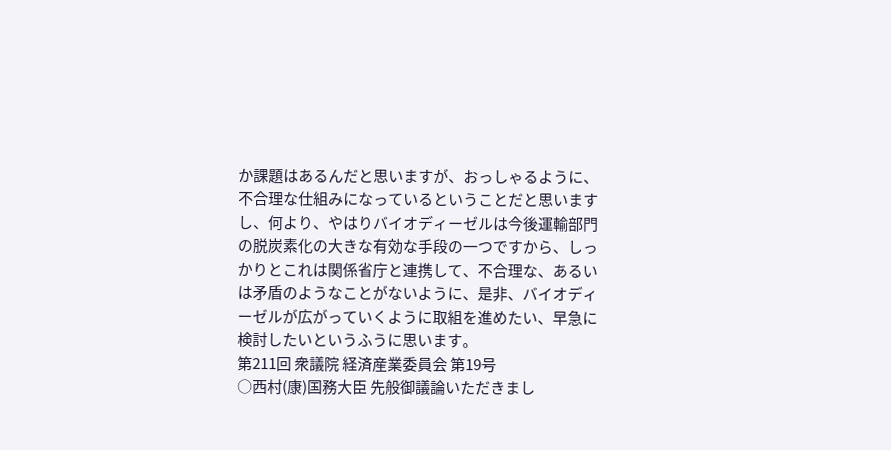か課題はあるんだと思いますが、おっしゃるように、不合理な仕組みになっているということだと思いますし、何より、やはりバイオディーゼルは今後運輸部門の脱炭素化の大きな有効な手段の一つですから、しっかりとこれは関係省庁と連携して、不合理な、あるいは矛盾のようなことがないように、是非、バイオディーゼルが広がっていくように取組を進めたい、早急に検討したいというふうに思います。
第211回 衆議院 経済産業委員会 第19号
○西村(康)国務大臣 先般御議論いただきまし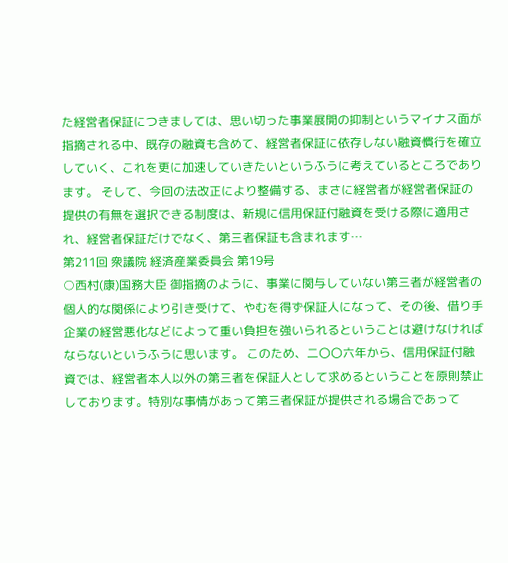た経営者保証につきましては、思い切った事業展開の抑制というマイナス面が指摘される中、既存の融資も含めて、経営者保証に依存しない融資慣行を確立していく、これを更に加速していきたいというふうに考えているところであります。 そして、今回の法改正により整備する、まさに経営者が経営者保証の提供の有無を選択できる制度は、新規に信用保証付融資を受ける際に適用され、経営者保証だけでなく、第三者保証も含まれます…
第211回 衆議院 経済産業委員会 第19号
○西村(康)国務大臣 御指摘のように、事業に関与していない第三者が経営者の個人的な関係により引き受けて、やむを得ず保証人になって、その後、借り手企業の経営悪化などによって重い負担を強いられるということは避けなければならないというふうに思います。 このため、二〇〇六年から、信用保証付融資では、経営者本人以外の第三者を保証人として求めるということを原則禁止しております。特別な事情があって第三者保証が提供される場合であって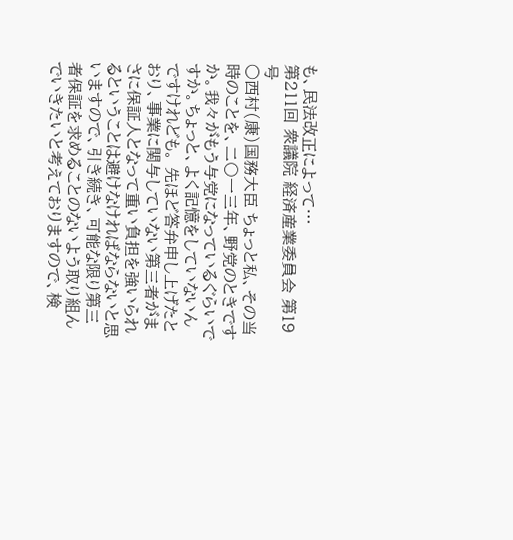も、民法改正によって…
第211回 衆議院 経済産業委員会 第19号
○西村(康)国務大臣 ちょっと私、その当時のことを、二〇一三年、野党のときですか。我々がもう与党になっているぐらいですか。ちょっと、よく記憶をしていないんですけれども。 先ほど答弁申し上げたとおり、事業に関与していない第三者がまさに保証人となって重い負担を強いられるということは避けなければならないと思いますので、引き続き、可能な限り第三者保証を求めることのないよう取り組んでいきたいと考えておりますので、検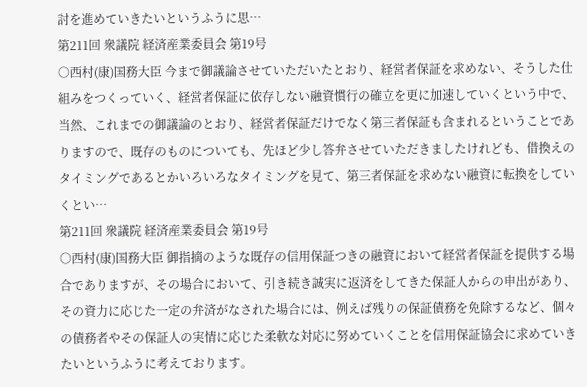討を進めていきたいというふうに思…
第211回 衆議院 経済産業委員会 第19号
○西村(康)国務大臣 今まで御議論させていただいたとおり、経営者保証を求めない、そうした仕組みをつくっていく、経営者保証に依存しない融資慣行の確立を更に加速していくという中で、当然、これまでの御議論のとおり、経営者保証だけでなく第三者保証も含まれるということでありますので、既存のものについても、先ほど少し答弁させていただきましたけれども、借換えのタイミングであるとかいろいろなタイミングを見て、第三者保証を求めない融資に転換をしていくとい…
第211回 衆議院 経済産業委員会 第19号
○西村(康)国務大臣 御指摘のような既存の信用保証つきの融資において経営者保証を提供する場合でありますが、その場合において、引き続き誠実に返済をしてきた保証人からの申出があり、その資力に応じた一定の弁済がなされた場合には、例えば残りの保証債務を免除するなど、個々の債務者やその保証人の実情に応じた柔軟な対応に努めていくことを信用保証協会に求めていきたいというふうに考えております。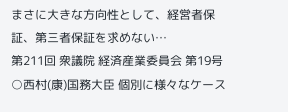まさに大きな方向性として、経営者保証、第三者保証を求めない…
第211回 衆議院 経済産業委員会 第19号
○西村(康)国務大臣 個別に様々なケース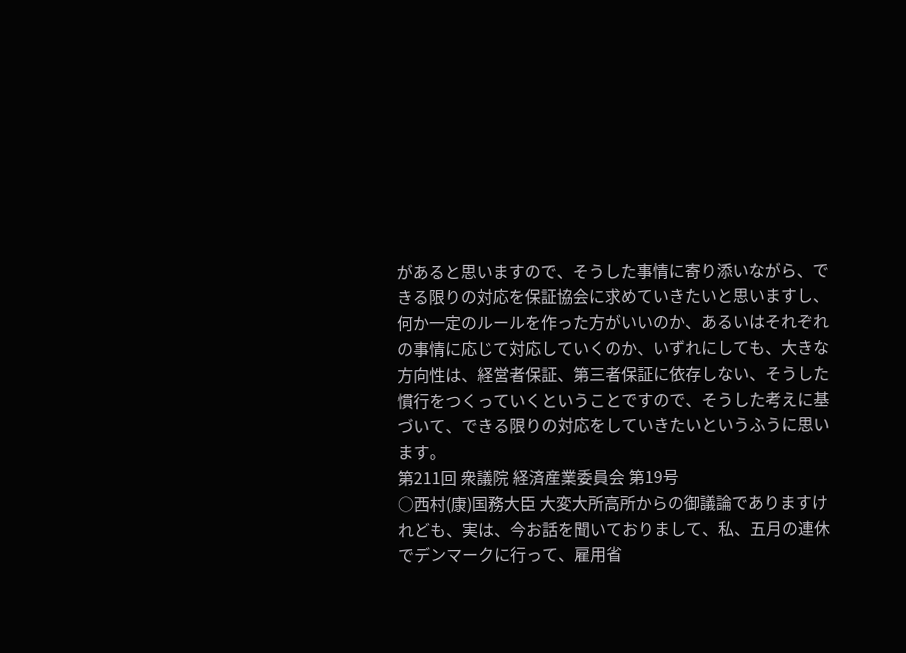があると思いますので、そうした事情に寄り添いながら、できる限りの対応を保証協会に求めていきたいと思いますし、何か一定のルールを作った方がいいのか、あるいはそれぞれの事情に応じて対応していくのか、いずれにしても、大きな方向性は、経営者保証、第三者保証に依存しない、そうした慣行をつくっていくということですので、そうした考えに基づいて、できる限りの対応をしていきたいというふうに思います。
第211回 衆議院 経済産業委員会 第19号
○西村(康)国務大臣 大変大所高所からの御議論でありますけれども、実は、今お話を聞いておりまして、私、五月の連休でデンマークに行って、雇用省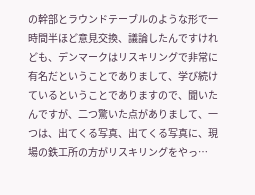の幹部とラウンドテーブルのような形で一時間半ほど意見交換、議論したんですけれども、デンマークはリスキリングで非常に有名だということでありまして、学び続けているということでありますので、聞いたんですが、二つ驚いた点がありまして、一つは、出てくる写真、出てくる写真に、現場の鉄工所の方がリスキリングをやっ…